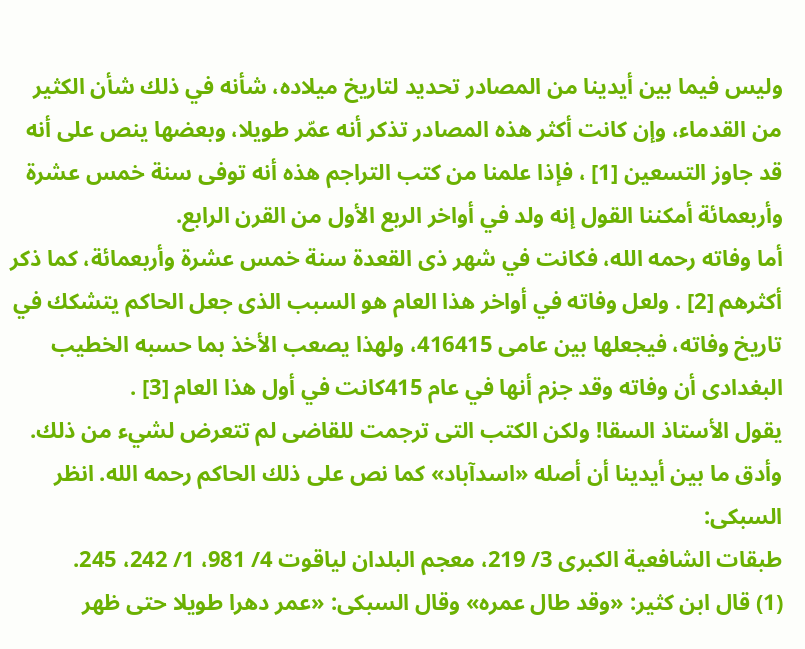وليس فيما بين أيدينا من المصادر تحديد لتاريخ ميلاده، شأنه في ذلك شأن الكثير من القدماء، وإن كانت أكثر هذه المصادر تذكر أنه عمّر طويلا، وبعضها ينص على أنه قد جاوز التسعين [1] ، فإذا علمنا من كتب التراجم هذه أنه توفى سنة خمس عشرة وأربعمائة أمكننا القول إنه ولد في أواخر الربع الأول من القرن الرابع.
أما وفاته رحمه الله، فكانت في شهر ذى القعدة سنة خمس عشرة وأربعمائة، كما ذكر أكثرهم [2] . ولعل وفاته في أواخر هذا العام هو السبب الذى جعل الحاكم يتشكك في تاريخ وفاته، فيجعلها بين عامى 416415، ولهذا يصعب الأخذ بما حسبه الخطيب البغدادى أن وفاته وقد جزم أنها في عام 415كانت في أول هذا العام [3] .
يقول الأستاذ السقا! ولكن الكتب التى ترجمت للقاضى لم تتعرض لشيء من ذلك. وأدق ما بين أيدينا أن أصله «اسدآباد» كما نص على ذلك الحاكم رحمه الله. انظر السبكى:
طبقات الشافعية الكبرى 3/ 219، معجم البلدان لياقوت 4/ 981، 1/ 242، 245.
(1) قال ابن كثير: «وقد طال عمره» وقال السبكى: «عمر دهرا طويلا حتى ظهر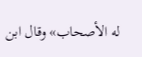له الأصحاب» وقال ابن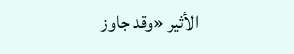الأثير «وقد جاوز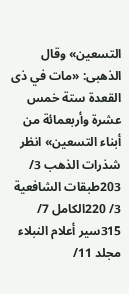التسعين» وقال الذهبى: «مات في ذى القعدة ستة خمس عشرة وأربعمائة من أبناء التسعين» انظر شذرات الذهب 3/ 203طبقات الشافعية 3/ 220الكامل 7/ 315سير أعلام النبلاء مجلد 11/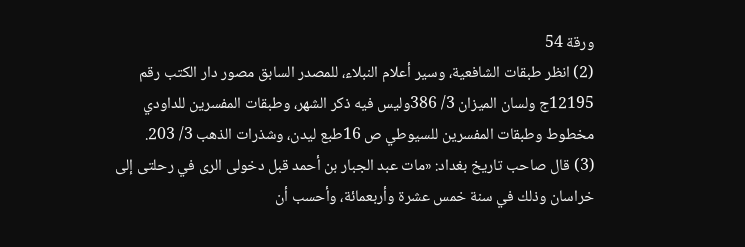ورقة 54
(2) انظر طبقات الشافعية، وسير أعلام النبلاء، للمصدر السابق مصور دار الكتب رقم 12195ج ولسان الميزان 3/ 386وليس فيه ذكر الشهر، وطبقات المفسرين للداودي مخطوط وطبقات المفسرين للسيوطي ص 16طبع ليدن، وشذرات الذهب 3/ 203.
(3) قال صاحب تاريخ بغداد: «مات عبد الجبار بن أحمد قبل دخولى الرى في رحلتى إلى خراسان وذلك في سنة خمس عشرة وأربعمائة، وأحسب أن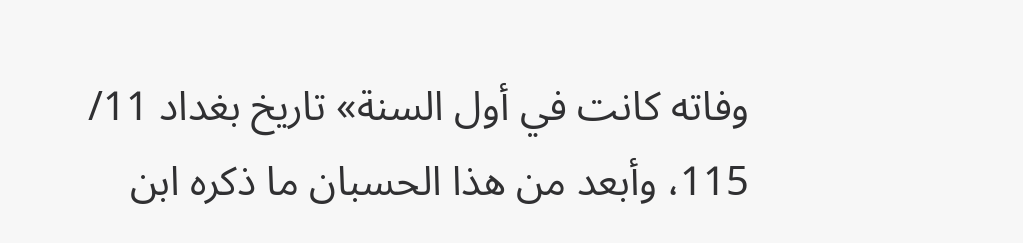وفاته كانت في أول السنة» تاريخ بغداد 11/ 115، وأبعد من هذا الحسبان ما ذكره ابن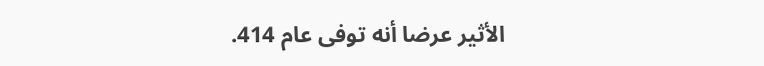الأثير عرضا أنه توفى عام 414.